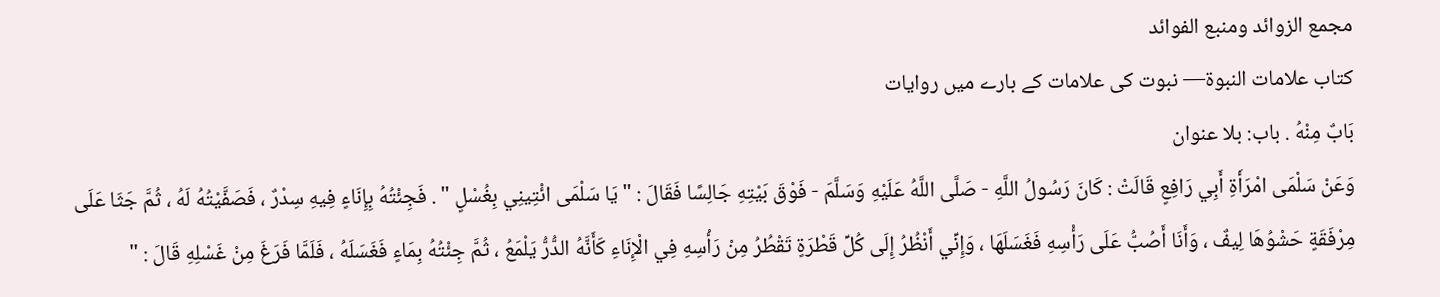مجمع الزوائد ومنبع الفوائد
كتاب علامات النبوة— نبوت کی علامات کے بارے میں روایات
بَابٌ مِنْهُ . باب: بلا عنوان
وَعَنْ سَلْمَى امْرَأَةِ أَبِي رَافِعٍ قَالَتْ : كَانَ رَسُولُ اللَّهِ - صَلَّى اللَّهُ عَلَيْهِ وَسَلَّمَ - فَوْقَ بَيْتِهِ جَالِسًا فَقَالَ : " يَا سَلْمَى ائْتِينِي بِغُسْلٍ " . فَجِئْتُهُ بِإِنَاءٍ فِيهِ سِدْرٌ ، فَصَفَّيْتُهُ لَهُ ، ثُمَّ جَثَا عَلَى مِرْفَقَةٍ حَشْوُهَا لِيفٌ ، وَأَنَا أَصُبُّ عَلَى رَأْسِهِ فَغَسَلَهَا ، وَإِنِّي أَنْظُرُ إِلَى كُلِّ قَطْرَةٍ تَقْطُرُ مِنْ رَأْسِهِ فِي الْإِنَاءِ كَأَنَّهُ الدُّرُّ يَلْمَعُ ، ثُمَّ جِئْتُهُ بِمَاءٍ فَغَسَلَهُ ، فَلَمَّا فَرَغَ مِنْ غَسْلِهِ قَالَ : "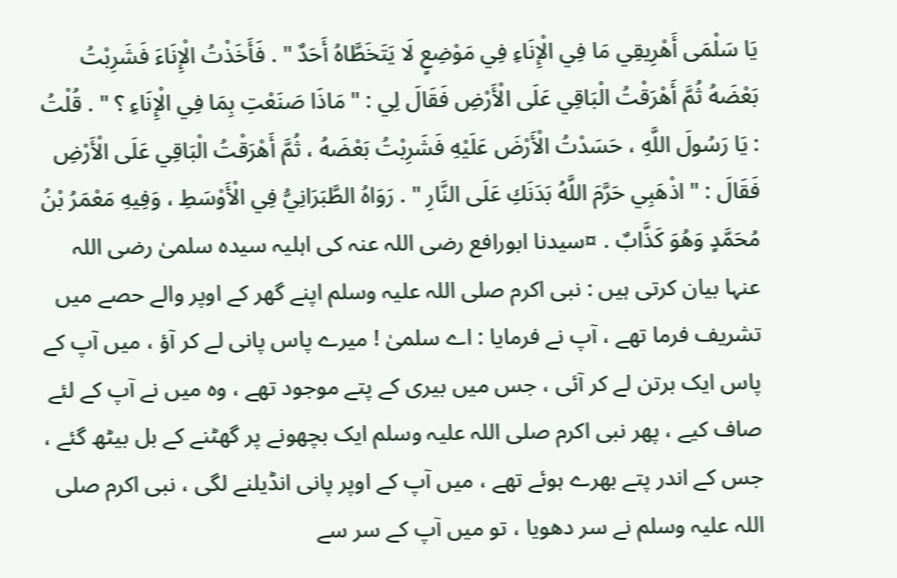يَا سَلْمَى أَهْرِيقِي مَا فِي الْإِنَاءِ فِي مَوْضِعٍ لَا يَتَخَطَّاهُ أَحَدٌ " . فَأَخَذْتُ الْإِنَاءَ فَشَرِبْتُ بَعْضَهُ ثُمَّ أَهْرَقْتُ الْبَاقِي عَلَى الْأَرْضِ فَقَالَ لِي : " مَاذَا صَنَعْتِ بِمَا فِي الْإِنَاءِ ؟ " . قُلْتُ : يَا رَسُولَ اللَّهِ ، حَسَدْتُ الْأَرْضَ عَلَيْهِ فَشَرِبْتُ بَعْضَهُ ، ثُمَّ أَهْرَقْتُ الْبَاقِي عَلَى الْأَرْضِ فَقَالَ : " اذْهَبِي حَرَّمَ اللَّهُ بَدَنَكِ عَلَى النَّارِ " . رَوَاهُ الطَّبَرَانِيُّ فِي الْأَوْسَطِ ، وَفِيهِ مَعْمَرُ بْنُ مُحَمَّدٍ وَهُوَ كَذَّابٌ . ¤سیدنا ابورافع رضی اللہ عنہ کی اہلیہ سیدہ سلمیٰ رضی اللہ عنہا بیان کرتی ہیں : نبی اکرم صلی اللہ علیہ وسلم اپنے گھر کے اوپر والے حصے میں تشریف فرما تھے ، آپ نے فرمایا : اے سلمیٰ ! میرے پاس پانی لے کر آؤ ، میں آپ کے پاس ایک برتن لے کر آئی ، جس میں بیری کے پتے موجود تھے ، وہ میں نے آپ کے لئے صاف کیے ، پھر نبی اکرم صلی اللہ علیہ وسلم ایک بچھونے پر گھٹنے کے بل بیٹھ گئے ، جس کے اندر پتے بھرے ہوئے تھے ، میں آپ کے اوپر پانی انڈیلنے لگی ، نبی اکرم صلی اللہ علیہ وسلم نے سر دھویا ، تو میں آپ کے سر سے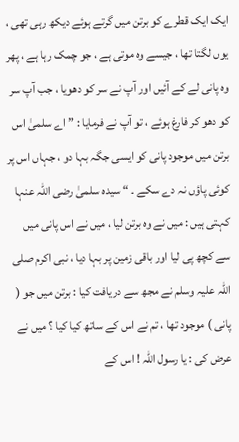ایک ایک قطرے کو برتن میں گرتے ہوئے دیکھ رہی تھی ، یوں لگتا تھا ، جیسے وہ موتی ہے ، جو چمک رہا ہے ، پھر وہ پانی لے کے آئیں اور آپ نے سر کو دھویا ، جب آپ سر کو دھو کر فارغ ہوئے ، تو آپ نے فرمایا : ” اے سلمیٰ اس برتن میں موجود پانی کو ایسی جگہ بہا دو ، جہاں اس پر کوئی پاؤں نہ دے سکے ۔ “ سیدہ سلمیٰ رضی اللہ عنہا کہتی ہیں : میں نے وہ برتن لیا ، میں نے اس پانی میں سے کچھ پی لیا اور باقی زمین پر بہا دیا ، نبی اکرم صلی اللہ علیہ وسلم نے مجھ سے دریافت کیا : برتن میں جو ( پانی ) موجود تھا ، تم نے اس کے ساتھ کیا کیا ؟ میں نے عرض کی : یا رسول اللہ ! اس کے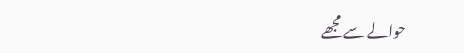حوالے سے مجھے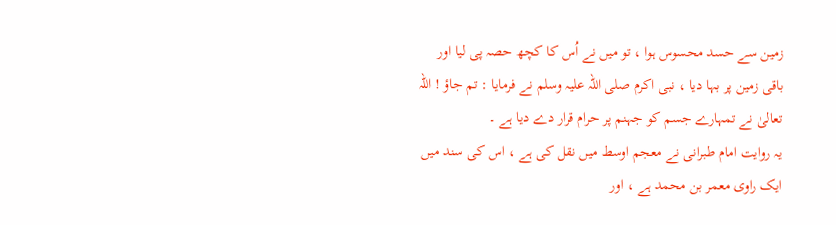زمین سے حسد محسوس ہوا ، تو میں نے اُس کا کچھ حصہ پی لیا اور باقی زمین پر بہا دیا ، نبی اکرم صلی اللہ علیہ وسلم نے فرمایا : تم جاؤ ! اللہ تعالیٰ نے تمہارے جسم کو جہنم پر حرام قرار دے دیا ہے ۔
یہ روایت امام طبرانی نے معجم اوسط میں نقل کی ہے ، اس کی سند میں ایک راوی معمر بن محمد ہے ، اور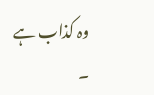وہ کذاب ہے ۔